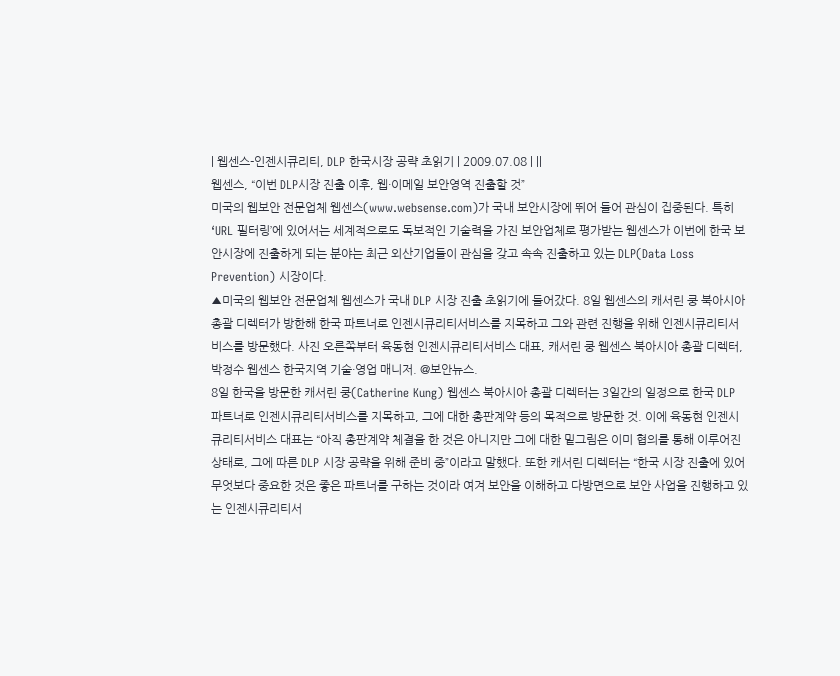| 웹센스-인젠시큐리티, DLP 한국시장 공략 초읽기 | 2009.07.08 | ||
웹센스, “이번 DLP시장 진출 이후, 웹·이메일 보안영역 진출할 것”
미국의 웹보안 전문업체 웹센스(www.websense.com)가 국내 보안시장에 뛰어 들어 관심이 집중된다. 특히 ‘URL 필터링’에 있어서는 세계적으로도 독보적인 기술력을 가진 보안업체로 평가받는 웹센스가 이번에 한국 보안시장에 진출하게 되는 분야는 최근 외산기업들이 관심을 갖고 속속 진출하고 있는 DLP(Data Loss Prevention) 시장이다.
▲미국의 웹보안 전문업체 웹센스가 국내 DLP 시장 진출 초읽기에 들어갔다. 8일 웹센스의 캐서린 쿵 북아시아 총괄 디렉터가 방한해 한국 파트너로 인젠시큐리티서비스를 지목하고 그와 관련 진행을 위해 인젠시큐리티서비스를 방문했다. 사진 오른쪽부터 육동현 인젠시큐리티서비스 대표, 캐서린 쿵 웹센스 북아시아 총괄 디렉터, 박정수 웹센스 한국지역 기술·영업 매니저. @보안뉴스.
8일 한국을 방문한 캐서린 쿵(Catherine Kung) 웹센스 북아시아 총괄 디렉터는 3일간의 일정으로 한국 DLP 파트너로 인젠시큐리티서비스를 지목하고, 그에 대한 총판계약 등의 목적으로 방문한 것. 이에 육동현 인젠시큐리티서비스 대표는 “아직 총판계약 체결을 한 것은 아니지만 그에 대한 밑그림은 이미 협의를 통해 이루어진 상태로, 그에 따른 DLP 시장 공략을 위해 준비 중”이라고 말했다. 또한 캐서린 디렉터는 “한국 시장 진출에 있어 무엇보다 중요한 것은 좋은 파트너를 구하는 것이라 여겨 보안을 이해하고 다방면으로 보안 사업을 진행하고 있는 인젠시큐리티서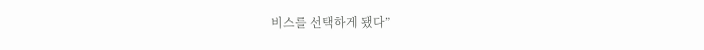비스를 선택하게 됐다”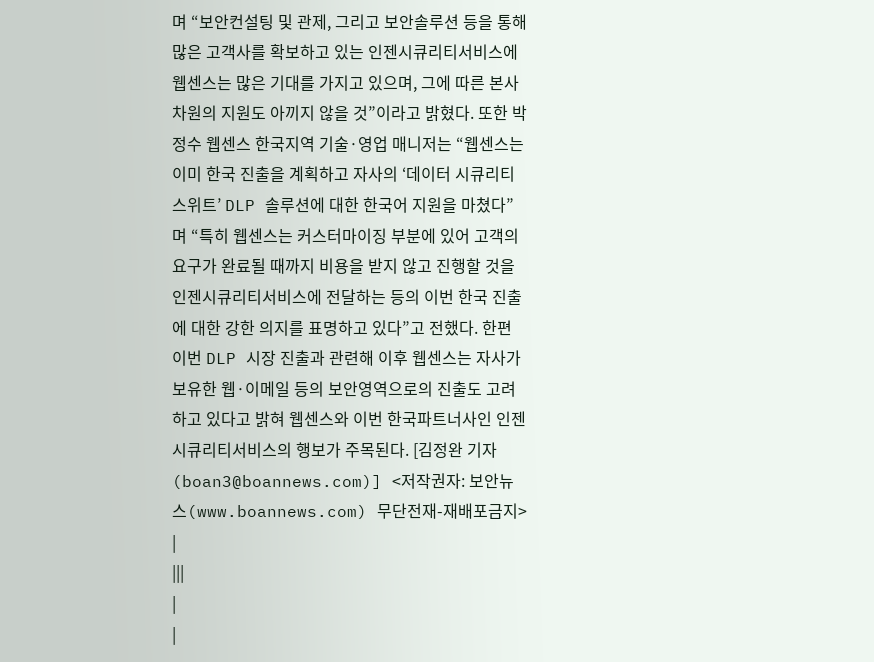며 “보안컨설팅 및 관제, 그리고 보안솔루션 등을 통해 많은 고객사를 확보하고 있는 인젠시큐리티서비스에 웹센스는 많은 기대를 가지고 있으며, 그에 따른 본사 차원의 지원도 아끼지 않을 것”이라고 밝혔다. 또한 박정수 웹센스 한국지역 기술·영업 매니저는 “웹센스는 이미 한국 진출을 계획하고 자사의 ‘데이터 시큐리티 스위트’ DLP 솔루션에 대한 한국어 지원을 마쳤다”며 “특히 웹센스는 커스터마이징 부분에 있어 고객의 요구가 완료될 때까지 비용을 받지 않고 진행할 것을 인젠시큐리티서비스에 전달하는 등의 이번 한국 진출에 대한 강한 의지를 표명하고 있다”고 전했다. 한편 이번 DLP 시장 진출과 관련해 이후 웹센스는 자사가 보유한 웹·이메일 등의 보안영역으로의 진출도 고려하고 있다고 밝혀 웹센스와 이번 한국파트너사인 인젠시큐리티서비스의 행보가 주목된다. [김정완 기자(boan3@boannews.com)] <저작권자: 보안뉴스(www.boannews.com) 무단전재-재배포금지> |
|||
|
|